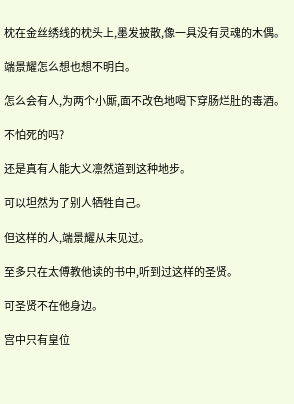枕在金丝绣线的枕头上,墨发披散,像一具没有灵魂的木偶。

端景耀怎么想也想不明白。

怎么会有人,为两个小厮,面不改色地喝下穿肠烂肚的毒酒。

不怕死的吗?

还是真有人能大义凛然道到这种地步。

可以坦然为了别人牺牲自己。

但这样的人,端景耀从未见过。

至多只在太傅教他读的书中,听到过这样的圣贤。

可圣贤不在他身边。

宫中只有皇位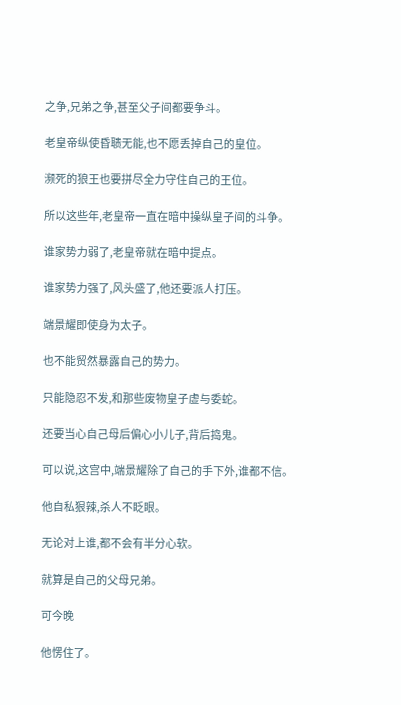之争,兄弟之争,甚至父子间都要争斗。

老皇帝纵使昏聩无能,也不愿丢掉自己的皇位。

濒死的狼王也要拼尽全力守住自己的王位。

所以这些年,老皇帝一直在暗中操纵皇子间的斗争。

谁家势力弱了,老皇帝就在暗中提点。

谁家势力强了,风头盛了,他还要派人打压。

端景耀即使身为太子。

也不能贸然暴露自己的势力。

只能隐忍不发,和那些废物皇子虚与委蛇。

还要当心自己母后偏心小儿子,背后捣鬼。

可以说,这宫中,端景耀除了自己的手下外,谁都不信。

他自私狠辣,杀人不眨眼。

无论对上谁,都不会有半分心软。

就算是自己的父母兄弟。

可今晚

他愣住了。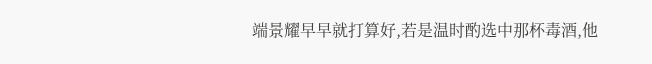端景耀早早就打算好,若是温时酌选中那杯毒酒,他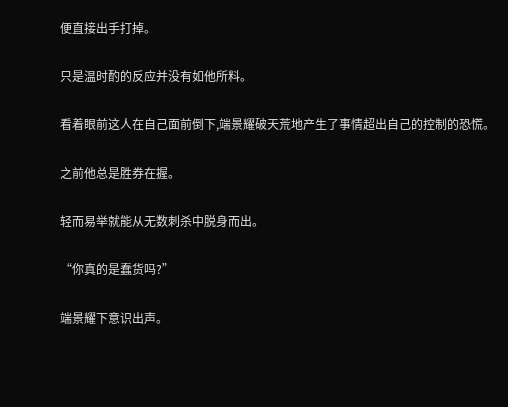便直接出手打掉。

只是温时酌的反应并没有如他所料。

看着眼前这人在自己面前倒下,端景耀破天荒地产生了事情超出自己的控制的恐慌。

之前他总是胜券在握。

轻而易举就能从无数刺杀中脱身而出。

“你真的是蠢货吗?”

端景耀下意识出声。